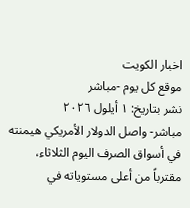اخبار الكويت
موقع كل يوم -مباشر
نشر بتاريخ: ١ أيلول ٢٠٢٦
مباشر- واصل الدولار الأمريكي هيمنته في أسواق الصرف اليوم الثلاثاء، مقترباً من أعلى مستوياته في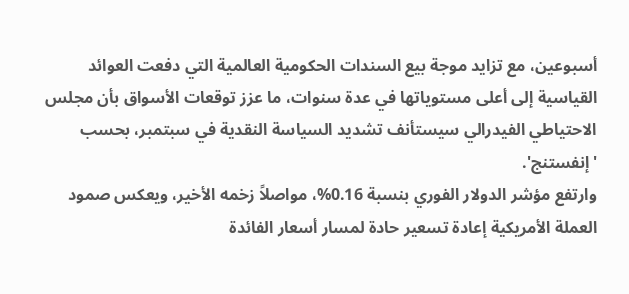أسبوعين، مع تزايد موجة بيع السندات الحكومية العالمية التي دفعت العوائد القياسية إلى أعلى مستوياتها في عدة سنوات، ما عزز توقعات الأسواق بأن مجلس الاحتياطي الفيدرالي سيستأنف تشديد السياسة النقدية في سبتمبر، بحسب 'إنفستنج'.
وارتفع مؤشر الدولار الفوري بنسبة 0.16%، مواصلاً زخمه الأخير، ويعكس صمود العملة الأمريكية إعادة تسعير حادة لمسار أسعار الفائدة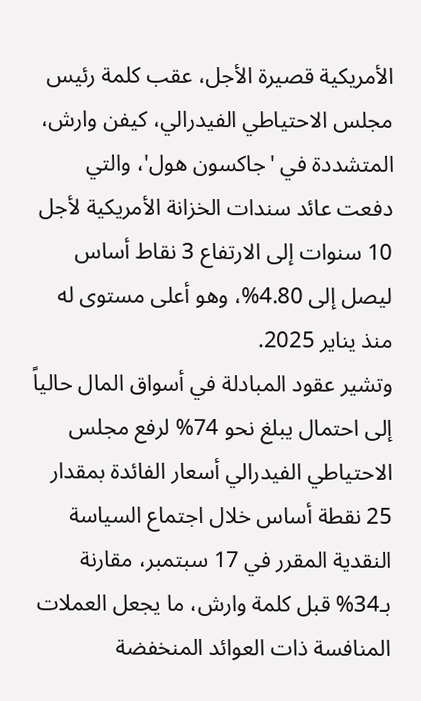الأمريكية قصيرة الأجل، عقب كلمة رئيس مجلس الاحتياطي الفيدرالي، كيفن وارش، المتشددة في 'جاكسون هول'، والتي دفعت عائد سندات الخزانة الأمريكية لأجل 10 سنوات إلى الارتفاع 3 نقاط أساس ليصل إلى 4.80%، وهو أعلى مستوى له منذ يناير 2025.
وتشير عقود المبادلة في أسواق المال حالياً إلى احتمال يبلغ نحو 74% لرفع مجلس الاحتياطي الفيدرالي أسعار الفائدة بمقدار 25 نقطة أساس خلال اجتماع السياسة النقدية المقرر في 17 سبتمبر، مقارنة بـ34% قبل كلمة وارش، ما يجعل العملات المنافسة ذات العوائد المنخفضة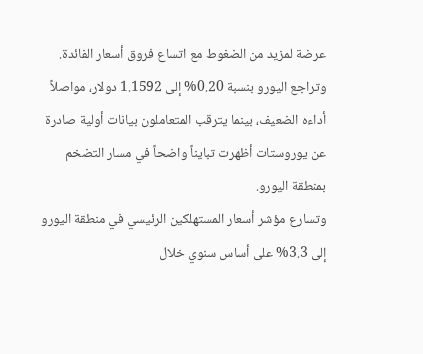عرضة لمزيد من الضغوط مع اتساع فروق أسعار الفائدة.
وتراجع اليورو بنسبة 0.20% إلى 1.1592 دولار، مواصلاً أداءه الضعيف، بينما يترقب المتعاملون بيانات أولية صادرة عن يوروستات أظهرت تبايناً واضحاً في مسار التضخم بمنطقة اليورو.
وتسارع مؤشر أسعار المستهلكين الرئيسي في منطقة اليورو إلى 3.3% على أساس سنوي خلال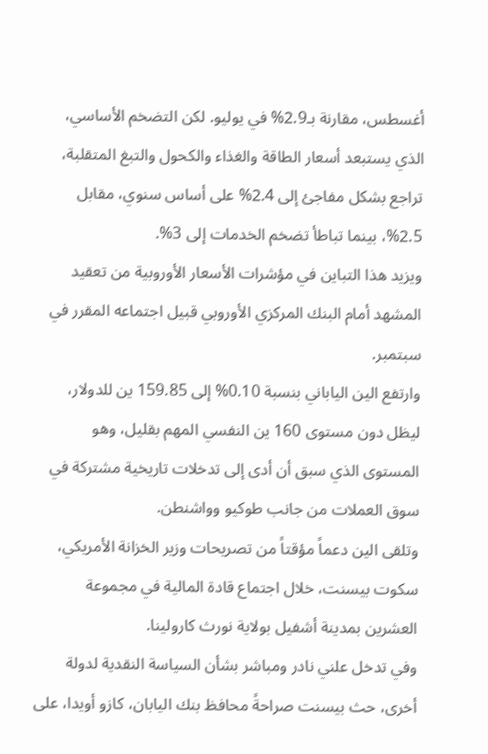أغسطس، مقارنة بـ2.9% في يوليو. لكن التضخم الأساسي، الذي يستبعد أسعار الطاقة والغذاء والكحول والتبغ المتقلبة، تراجع بشكل مفاجئ إلى 2.4% على أساس سنوي، مقابل 2.5%، بينما تباطأ تضخم الخدمات إلى 3%.
ويزيد هذا التباين في مؤشرات الأسعار الأوروبية من تعقيد المشهد أمام البنك المركزي الأوروبي قبيل اجتماعه المقرر في سبتمبر.
وارتفع الين الياباني بنسبة 0.10% إلى 159.85 ين للدولار، ليظل دون مستوى 160 ين النفسي المهم بقليل، وهو المستوى الذي سبق أن أدى إلى تدخلات تاريخية مشتركة في سوق العملات من جانب طوكيو وواشنطن.
وتلقى الين دعماً مؤقتاً من تصريحات وزير الخزانة الأمريكي، سكوت بيسنت، خلال اجتماع قادة المالية في مجموعة العشرين بمدينة أشفيل بولاية نورث كارولينا.
وفي تدخل علني نادر ومباشر بشأن السياسة النقدية لدولة أخرى، حث بيسنت صراحةً محافظ بنك اليابان، كازو أويدا، على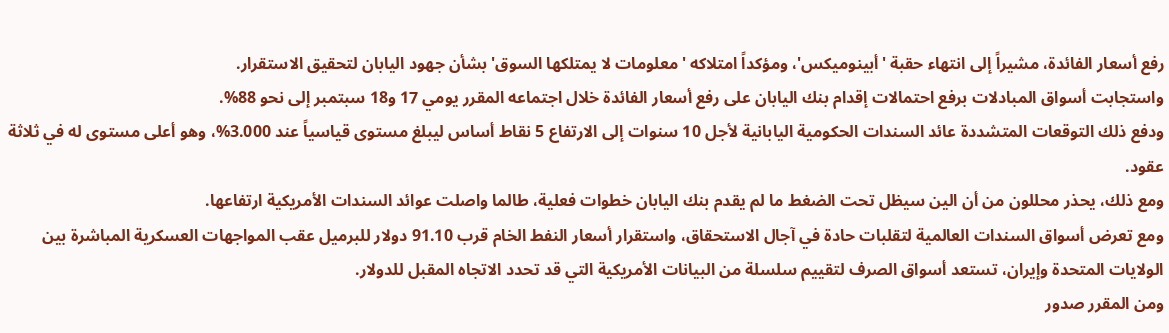رفع أسعار الفائدة، مشيراً إلى انتهاء حقبة 'أبينوميكس'، ومؤكداً امتلاكه 'معلومات لا يمتلكها السوق' بشأن جهود اليابان لتحقيق الاستقرار.
واستجابت أسواق المبادلات برفع احتمالات إقدام بنك اليابان على رفع أسعار الفائدة خلال اجتماعه المقرر يومي 17 و18 سبتمبر إلى نحو 88%.
ودفع ذلك التوقعات المتشددة عائد السندات الحكومية اليابانية لأجل 10 سنوات إلى الارتفاع 5 نقاط أساس ليبلغ مستوى قياسياً عند 3.000%، وهو أعلى مستوى له في ثلاثة عقود.
ومع ذلك، يحذر محللون من أن الين سيظل تحت الضغط ما لم يقدم بنك اليابان خطوات فعلية، طالما واصلت عوائد السندات الأمريكية ارتفاعها.
ومع تعرض أسواق السندات العالمية لتقلبات حادة في آجال الاستحقاق، واستقرار أسعار النفط الخام قرب 91.10 دولار للبرميل عقب المواجهات العسكرية المباشرة بين الولايات المتحدة وإيران، تستعد أسواق الصرف لتقييم سلسلة من البيانات الأمريكية التي قد تحدد الاتجاه المقبل للدولار.
ومن المقرر صدور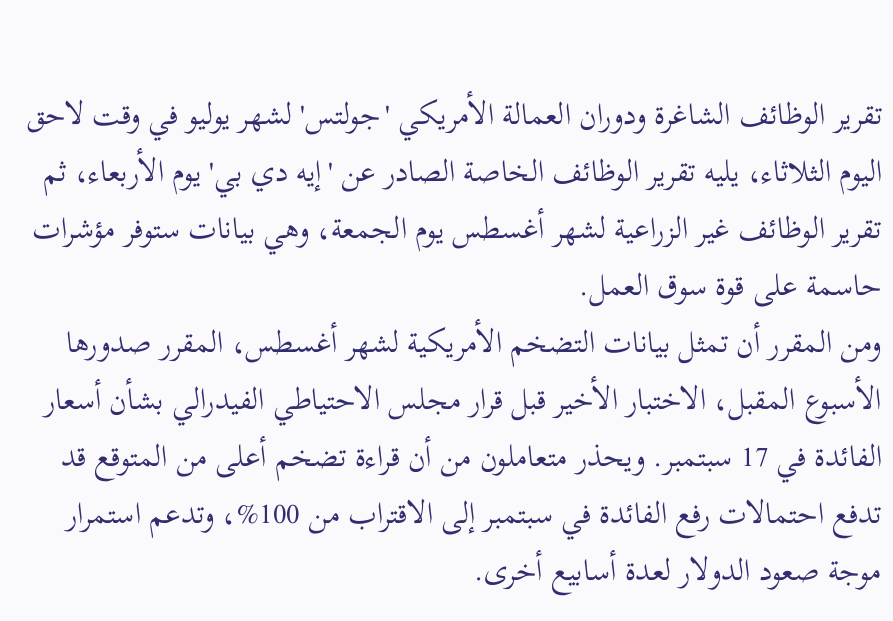تقرير الوظائف الشاغرة ودوران العمالة الأمريكي 'جولتس' لشهر يوليو في وقت لاحق اليوم الثلاثاء، يليه تقرير الوظائف الخاصة الصادر عن 'إيه دي بي' يوم الأربعاء، ثم تقرير الوظائف غير الزراعية لشهر أغسطس يوم الجمعة، وهي بيانات ستوفر مؤشرات حاسمة على قوة سوق العمل.
ومن المقرر أن تمثل بيانات التضخم الأمريكية لشهر أغسطس، المقرر صدورها الأسبوع المقبل، الاختبار الأخير قبل قرار مجلس الاحتياطي الفيدرالي بشأن أسعار الفائدة في 17 سبتمبر. ويحذر متعاملون من أن قراءة تضخم أعلى من المتوقع قد تدفع احتمالات رفع الفائدة في سبتمبر إلى الاقتراب من 100%، وتدعم استمرار موجة صعود الدولار لعدة أسابيع أخرى.